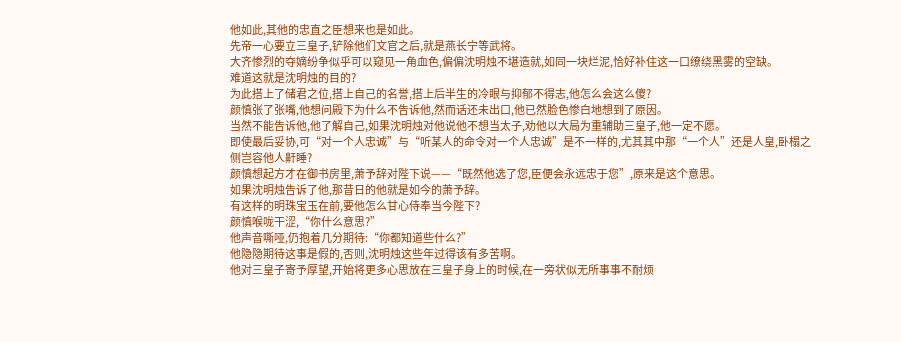他如此,其他的忠直之臣想来也是如此。
先帝一心要立三皇子,铲除他们文官之后,就是燕长宁等武将。
大齐惨烈的夺嫡纷争似乎可以窥见一角血色,偏偏沈明烛不堪造就,如同一块烂泥,恰好补住这一口缭绕黑雾的空缺。
难道这就是沈明烛的目的?
为此搭上了储君之位,搭上自己的名誉,搭上后半生的冷眼与抑郁不得志,他怎么会这么傻?
颜慎张了张嘴,他想问殿下为什么不告诉他,然而话还未出口,他已然脸色惨白地想到了原因。
当然不能告诉他,他了解自己,如果沈明烛对他说他不想当太子,劝他以大局为重辅助三皇子,他一定不愿。
即使最后妥协,可“对一个人忠诚”与“听某人的命令对一个人忠诚”是不一样的,尤其其中那“一个人”还是人皇,卧榻之侧岂容他人鼾睡?
颜慎想起方才在御书房里,萧予辞对陛下说——“既然他选了您,臣便会永远忠于您”,原来是这个意思。
如果沈明烛告诉了他,那昔日的他就是如今的萧予辞。
有这样的明珠宝玉在前,要他怎么甘心侍奉当今陛下?
颜慎喉咙干涩,“你什么意思?”
他声音嘶哑,仍抱着几分期待:“你都知道些什么?”
他隐隐期待这事是假的,否则,沈明烛这些年过得该有多苦啊。
他对三皇子寄予厚望,开始将更多心思放在三皇子身上的时候,在一旁状似无所事事不耐烦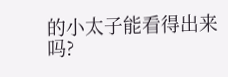的小太子能看得出来吗?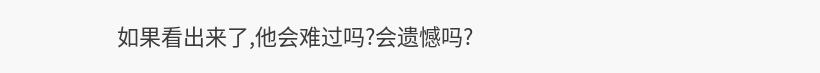如果看出来了,他会难过吗?会遗憾吗?